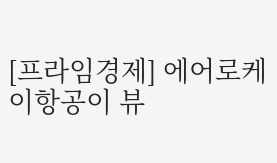[프라임경제] 에어로케이항공이 뷰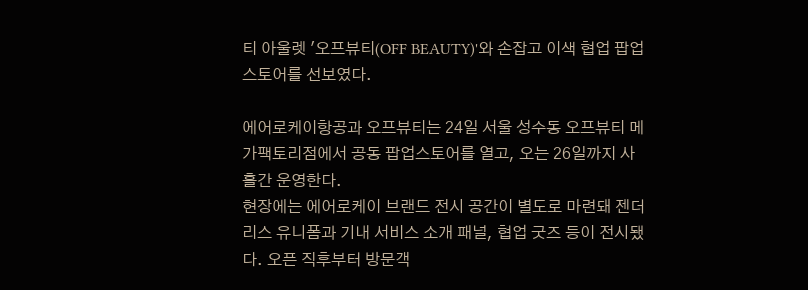티 아울렛 '오프뷰티(OFF BEAUTY)'와 손잡고 이색 협업 팝업스토어를 선보였다.

에어로케이항공과 오프뷰티는 24일 서울 성수동 오프뷰티 메가팩토리점에서 공동 팝업스토어를 열고, 오는 26일까지 사흘간 운영한다.
현장에는 에어로케이 브랜드 전시 공간이 별도로 마련돼 젠더리스 유니폼과 기내 서비스 소개 패널, 협업 굿즈 등이 전시됐다. 오픈 직후부터 방문객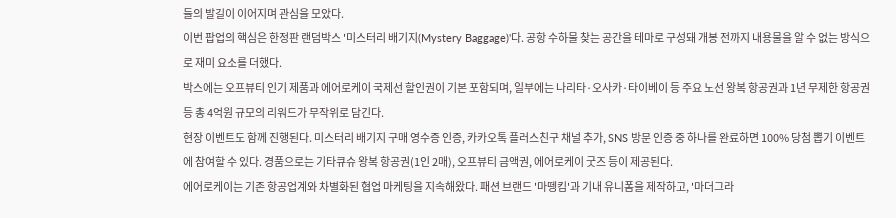들의 발길이 이어지며 관심을 모았다.
이번 팝업의 핵심은 한정판 랜덤박스 '미스터리 배기지(Mystery Baggage)'다. 공항 수하물 찾는 공간을 테마로 구성돼 개봉 전까지 내용물을 알 수 없는 방식으로 재미 요소를 더했다.
박스에는 오프뷰티 인기 제품과 에어로케이 국제선 할인권이 기본 포함되며, 일부에는 나리타·오사카·타이베이 등 주요 노선 왕복 항공권과 1년 무제한 항공권 등 총 4억원 규모의 리워드가 무작위로 담긴다.
현장 이벤트도 함께 진행된다. 미스터리 배기지 구매 영수증 인증, 카카오톡 플러스친구 채널 추가, SNS 방문 인증 중 하나를 완료하면 100% 당첨 뽑기 이벤트에 참여할 수 있다. 경품으로는 기타큐슈 왕복 항공권(1인 2매), 오프뷰티 금액권, 에어로케이 굿즈 등이 제공된다.
에어로케이는 기존 항공업계와 차별화된 협업 마케팅을 지속해왔다. 패션 브랜드 '마뗑킴'과 기내 유니폼을 제작하고, '마더그라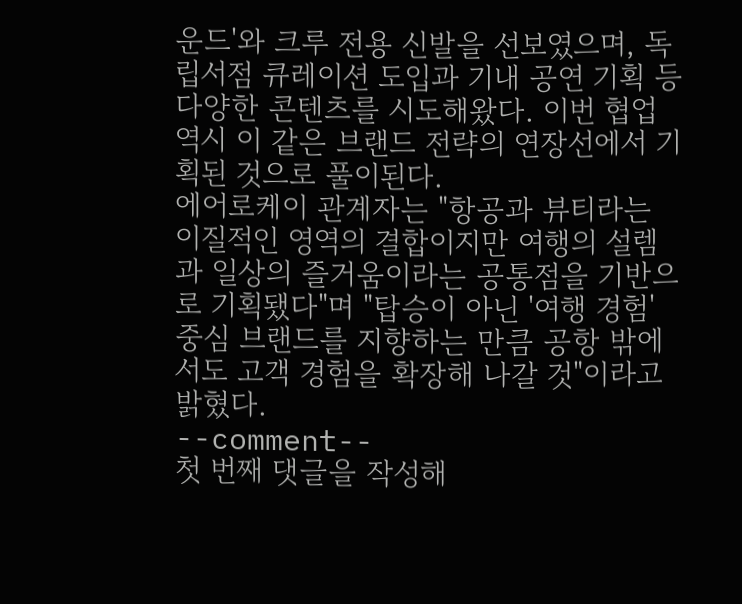운드'와 크루 전용 신발을 선보였으며, 독립서점 큐레이션 도입과 기내 공연 기획 등 다양한 콘텐츠를 시도해왔다. 이번 협업 역시 이 같은 브랜드 전략의 연장선에서 기획된 것으로 풀이된다.
에어로케이 관계자는 "항공과 뷰티라는 이질적인 영역의 결합이지만 여행의 설렘과 일상의 즐거움이라는 공통점을 기반으로 기획됐다"며 "탑승이 아닌 '여행 경험' 중심 브랜드를 지향하는 만큼 공항 밖에서도 고객 경험을 확장해 나갈 것"이라고 밝혔다.
--comment--
첫 번째 댓글을 작성해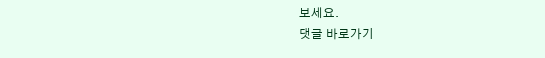보세요.
댓글 바로가기